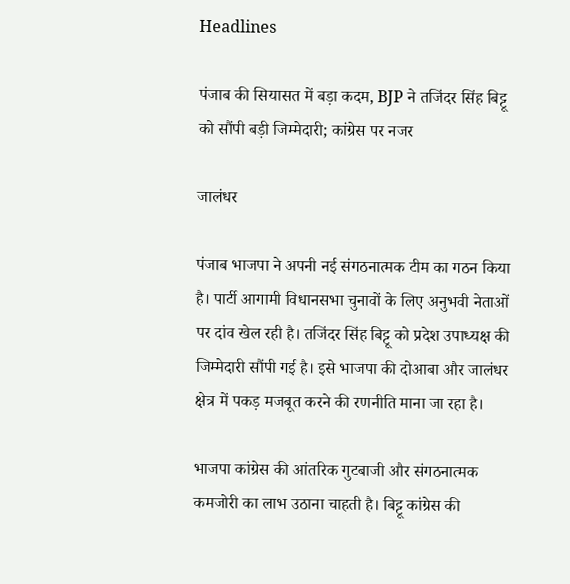Headlines

पंजाब की सियासत में बड़ा कदम, BJP ने तजिंदर सिंह बिट्टू को सौंपी बड़ी जिम्मेदारी; कांग्रेस पर नजर

जालंधर

पंजाब भाजपा ने अपनी नई संगठनात्मक टीम का गठन किया है। पार्टी आगामी विधानसभा चुनावों के लिए अनुभवी नेताओं पर दांव खेल रही है। तजिंदर सिंह बिट्टू को प्रदेश उपाध्यक्ष की जिम्मेदारी सौंपी गई है। इसे भाजपा की दोआबा और जालंधर क्षेत्र में पकड़ मजबूत करने की रणनीति माना जा रहा है।

भाजपा कांग्रेस की आंतरिक गुटबाजी और संगठनात्मक कमजोरी का लाभ उठाना चाहती है। बिट्टू कांग्रेस की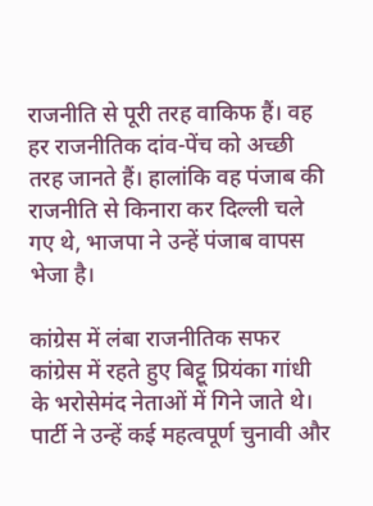राजनीति से पूरी तरह वाकिफ हैं। वह हर राजनीतिक दांव-पेंच को अच्छी तरह जानते हैं। हालांकि वह पंजाब की राजनीति से किनारा कर दिल्ली चले गए थे, भाजपा ने उन्हें पंजाब वापस भेजा है।

कांग्रेस में लंबा राजनीतिक सफर
कांग्रेस में रहते हुए बिट्टू प्रियंका गांधी के भरोसेमंद नेताओं में गिने जाते थे। पार्टी ने उन्हें कई महत्वपूर्ण चुनावी और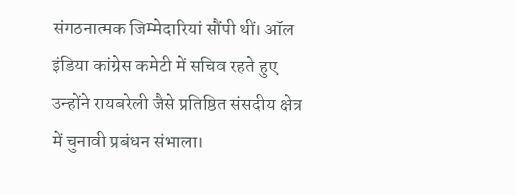संगठनात्मक जिम्मेदारियां सौंपी थीं। ऑल इंडिया कांग्रेस कमेटी में सचिव रहते हुए उन्होंने रायबरेली जैसे प्रतिष्ठित संसदीय क्षेत्र में चुनावी प्रबंधन संभाला।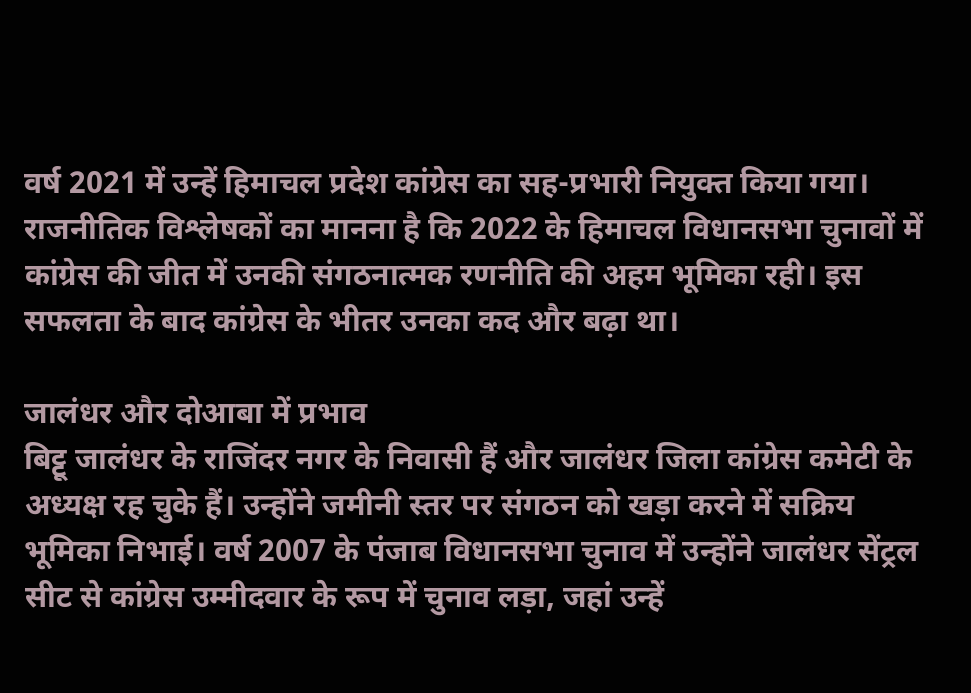वर्ष 2021 में उन्हें हिमाचल प्रदेश कांग्रेस का सह-प्रभारी नियुक्त किया गया। राजनीतिक विश्लेषकों का मानना है कि 2022 के हिमाचल विधानसभा चुनावों में कांग्रेस की जीत में उनकी संगठनात्मक रणनीति की अहम भूमिका रही। इस सफलता के बाद कांग्रेस के भीतर उनका कद और बढ़ा था।

जालंधर और दोआबा में प्रभाव
बिट्टू जालंधर के राजिंदर नगर के निवासी हैं और जालंधर जिला कांग्रेस कमेटी के अध्यक्ष रह चुके हैं। उन्होंने जमीनी स्तर पर संगठन को खड़ा करने में सक्रिय भूमिका निभाई। वर्ष 2007 के पंजाब विधानसभा चुनाव में उन्होंने जालंधर सेंट्रल सीट से कांग्रेस उम्मीदवार के रूप में चुनाव लड़ा, जहां उन्हें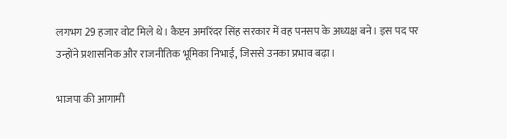लगभग 29 हजार वोट मिले थे। कैप्टन अमरिंदर सिंह सरकार में वह पनसप के अध्यक्ष बने। इस पद पर उन्होंने प्रशासनिक और राजनीतिक भूमिका निभाई, जिससे उनका प्रभाव बढ़ा।

भाजपा की आगामी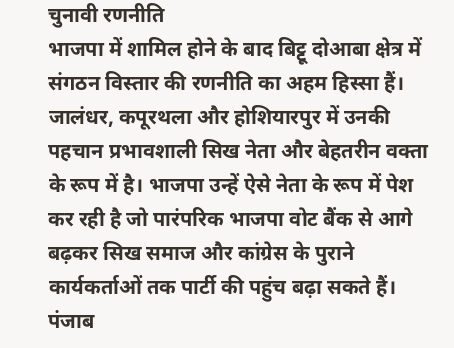चुनावी रणनीति
भाजपा में शामिल होने के बाद बिट्टू दोआबा क्षेत्र में संगठन विस्तार की रणनीति का अहम हिस्सा हैं। जालंधर, कपूरथला और होशियारपुर में उनकी पहचान प्रभावशाली सिख नेता और बेहतरीन वक्ता के रूप में है। भाजपा उन्हें ऐसे नेता के रूप में पेश कर रही है जो पारंपरिक भाजपा वोट बैंक से आगे बढ़कर सिख समाज और कांग्रेस के पुराने कार्यकर्ताओं तक पार्टी की पहुंच बढ़ा सकते हैं। पंजाब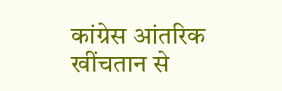कांग्रेस आंतरिक खींचतान से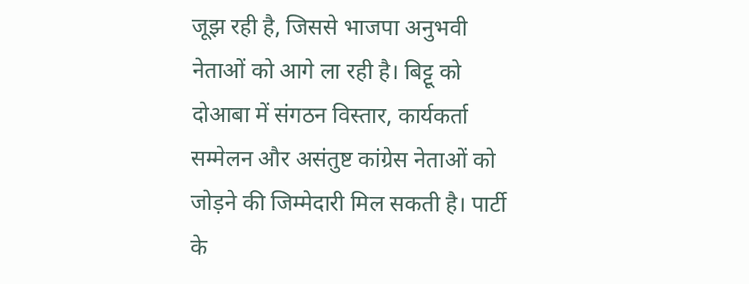जूझ रही है, जिससे भाजपा अनुभवी नेताओं को आगे ला रही है। बिट्टू को दोआबा में संगठन विस्तार, कार्यकर्ता सम्मेलन और असंतुष्ट कांग्रेस नेताओं को जोड़ने की जिम्मेदारी मिल सकती है। पार्टी के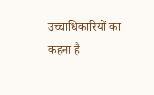उच्चाधिकारियों का कहना है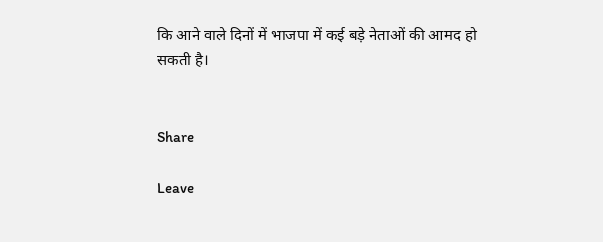कि आने वाले दिनों में भाजपा में कई बड़े नेताओं की आमद हो सकती है।


Share

Leave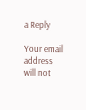a Reply

Your email address will not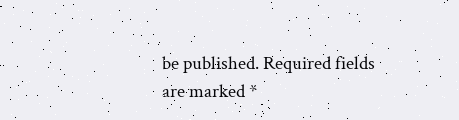be published. Required fields are marked *